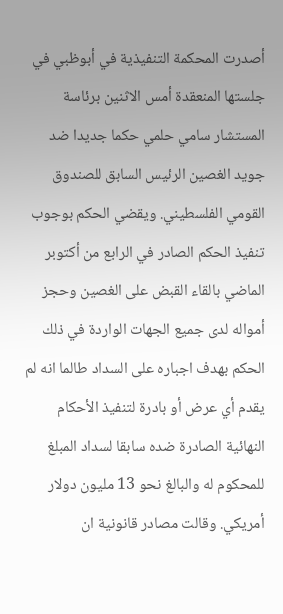أصدرت المحكمة التنفيذية في أبوظبي في جلستها المنعقدة أمس الاثنين برئاسة المستشار سامي حلمي حكما جديدا ضد جويد الغصين الرئيس السابق للصندوق القومي الفلسطيني. ويقضي الحكم بوجوب تنفيذ الحكم الصادر في الرابع من أكتوبر الماضي بالقاء القبض على الغصين وحجز أمواله لدى جميع الجهات الواردة في ذلك الحكم بهدف اجباره على السداد طالما انه لم يقدم أي عرض أو بادرة لتنفيذ الأحكام النهائية الصادرة ضده سابقا لسداد المبلغ للمحكوم له والبالغ نحو 13 مليون دولار أمريكي. وقالت مصادر قانونية ان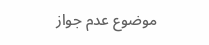موضوع عدم جواز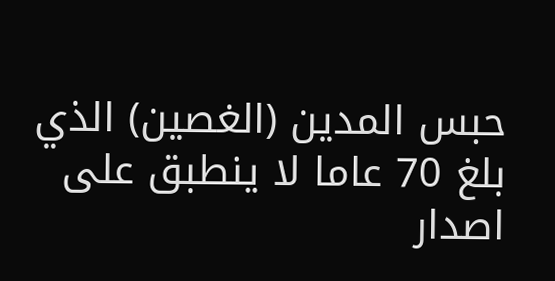حبس المدين (الغصين) الذي بلغ 70 عاما لا ينطبق على اصدار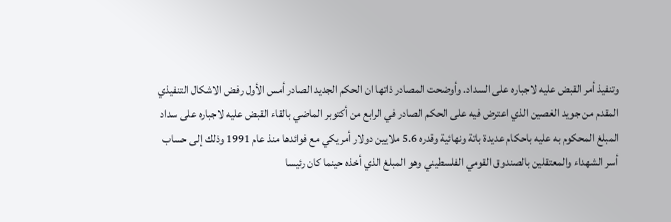وتنفيذ أمر القبض عليه لاجباره على السداد. وأوضحت المصادر ذاتها ان الحكم الجديد الصادر أمس الأول رفض الاشكال التنفيذي المقدم من جويد الغصين الذي اعترض فيه على الحكم الصادر في الرابع من أكتوبر الماضي بالقاء القبض عليه لاجباره على سداد المبلغ المحكوم به عليه باحكام عديدة باتة ونهائية وقدره 5.6 ملايين دولار أمريكي مع فوائدها منذ عام 1991 وذلك إلى حساب أسر الشهداء والمعتقلين بالصندوق القومي الفلسطيني وهو المبلغ الذي أخذه حينما كان رئيسا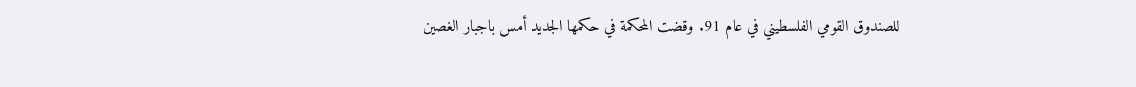للصندوق القومي الفلسطيني في عام 91. وقضت المحكمة في حكمها الجديد أمس باجبار الغصين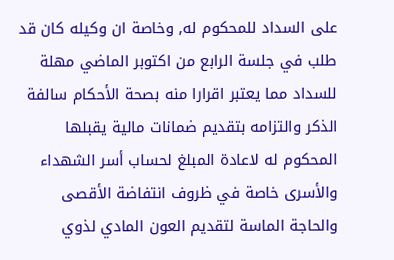على السداد للمحكوم له, وخاصة ان وكيله كان قد طلب في جلسة الرابع من اكتوبر الماضي مهلة للسداد مما يعتبر اقرارا منه بصحة الأحكام سالفة الذكر والتزامه بتقديم ضمانات مالية يقبلها المحكوم له لاعادة المبلغ لحساب أسر الشهداء والأسرى خاصة في ظروف انتفاضة الأقصى والحاجة الماسة لتقديم العون المادي لذوي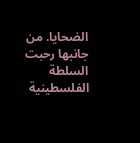الضحايا. من جانبها رحبت السلطة الفلسطينية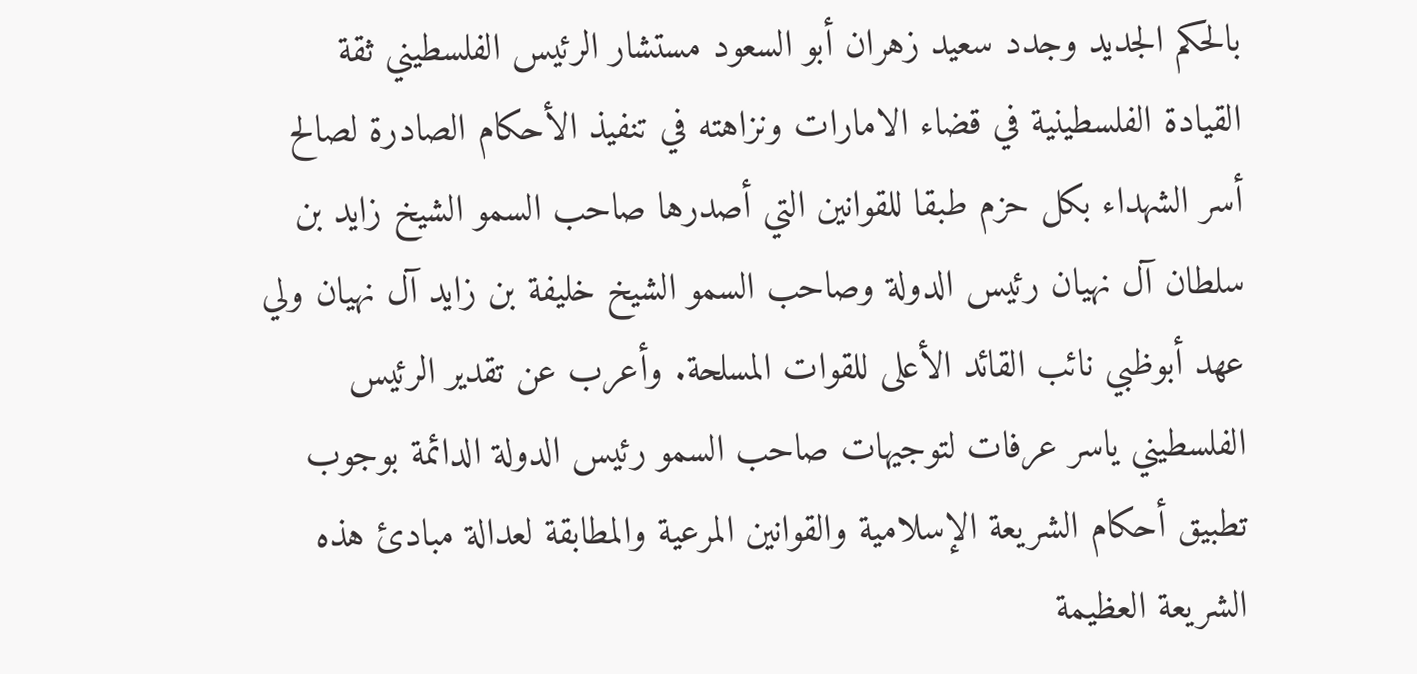بالحكم الجديد وجدد سعيد زهران أبو السعود مستشار الرئيس الفلسطيني ثقة القيادة الفلسطينية في قضاء الامارات ونزاهته في تنفيذ الأحكام الصادرة لصالح أسر الشهداء بكل حزم طبقا للقوانين التي أصدرها صاحب السمو الشيخ زايد بن سلطان آل نهيان رئيس الدولة وصاحب السمو الشيخ خليفة بن زايد آل نهيان ولي عهد أبوظبي نائب القائد الأعلى للقوات المسلحة. وأعرب عن تقدير الرئيس الفلسطيني ياسر عرفات لتوجيهات صاحب السمو رئيس الدولة الدائمة بوجوب تطبيق أحكام الشريعة الإسلامية والقوانين المرعية والمطابقة لعدالة مبادئ هذه الشريعة العظيمة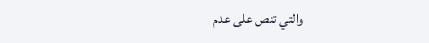والتي تنص على عدم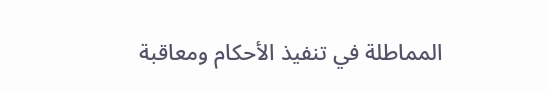المماطلة في تنفيذ الأحكام ومعاقبة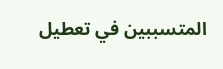المتسببين في تعطيل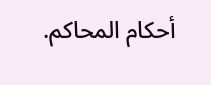أحكام المحاكم.